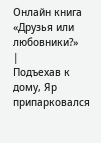Онлайн книга «Друзья или любовники?»
|
Подъехав к дому, Яр припарковался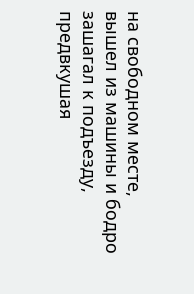на свободном месте, вышел из машины и бодро зашагал к подъезду, предвкушая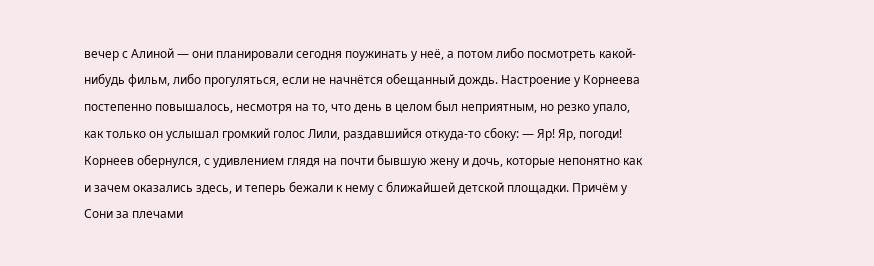вечер с Алиной — они планировали сегодня поужинать у неё, а потом либо посмотреть какой-нибудь фильм, либо прогуляться, если не начнётся обещанный дождь. Настроение у Корнеева постепенно повышалось, несмотря на то, что день в целом был неприятным, но резко упало, как только он услышал громкий голос Лили, раздавшийся откуда-то сбоку: — Яр! Яр, погоди! Корнеев обернулся, с удивлением глядя на почти бывшую жену и дочь, которые непонятно как и зачем оказались здесь, и теперь бежали к нему с ближайшей детской площадки. Причём у Сони за плечами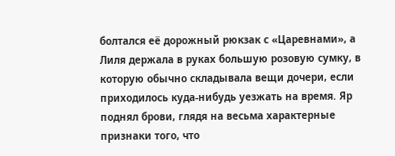болтался её дорожный рюкзак с «Царевнами», а Лиля держала в руках большую розовую сумку, в которую обычно складывала вещи дочери, если приходилось куда-нибудь уезжать на время. Яр поднял брови, глядя на весьма характерные признаки того, что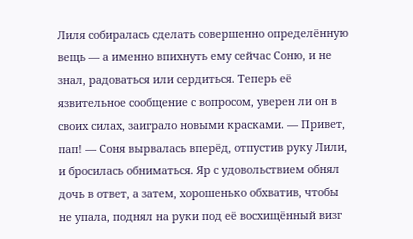Лиля собиралась сделать совершенно определённую вещь — а именно впихнуть ему сейчас Соню, и не знал, радоваться или сердиться. Теперь её язвительное сообщение с вопросом, уверен ли он в своих силах, заиграло новыми красками. — Привет, пап! — Соня вырвалась вперёд, отпустив руку Лили, и бросилась обниматься. Яр с удовольствием обнял дочь в ответ, а затем, хорошенько обхватив, чтобы не упала, поднял на руки под её восхищённый визг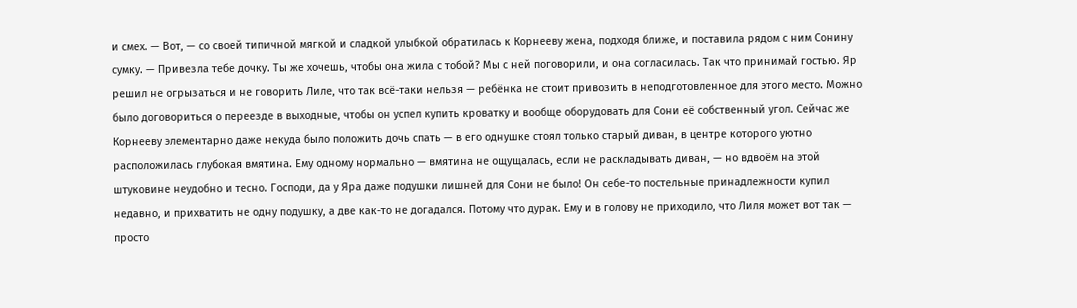и смех. — Вот, — со своей типичной мягкой и сладкой улыбкой обратилась к Корнееву жена, подходя ближе, и поставила рядом с ним Сонину сумку. — Привезла тебе дочку. Ты же хочешь, чтобы она жила с тобой? Мы с ней поговорили, и она согласилась. Так что принимай гостью. Яр решил не огрызаться и не говорить Лиле, что так всё-таки нельзя — ребёнка не стоит привозить в неподготовленное для этого место. Можно было договориться о переезде в выходные, чтобы он успел купить кроватку и вообще оборудовать для Сони её собственный угол. Сейчас же Корнееву элементарно даже некуда было положить дочь спать — в его однушке стоял только старый диван, в центре которого уютно расположилась глубокая вмятина. Ему одному нормально — вмятина не ощущалась, если не раскладывать диван, — но вдвоём на этой штуковине неудобно и тесно. Господи, да у Яра даже подушки лишней для Сони не было! Он себе-то постельные принадлежности купил недавно, и прихватить не одну подушку, а две как-то не догадался. Потому что дурак. Ему и в голову не приходило, что Лиля может вот так — просто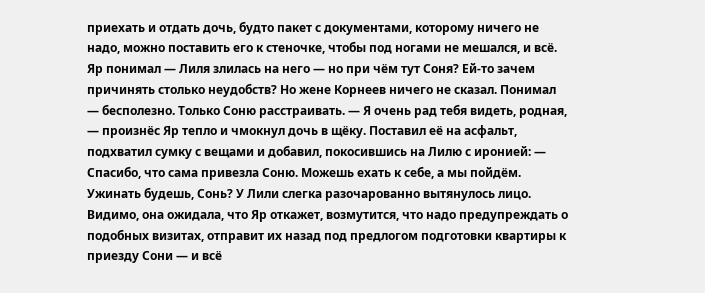приехать и отдать дочь, будто пакет с документами, которому ничего не надо, можно поставить его к стеночке, чтобы под ногами не мешался, и всё. Яр понимал — Лиля злилась на него — но при чём тут Соня? Ей-то зачем причинять столько неудобств? Но жене Корнеев ничего не сказал. Понимал — бесполезно. Только Соню расстраивать. — Я очень рад тебя видеть, родная, — произнёс Яр тепло и чмокнул дочь в щёку. Поставил её на асфальт, подхватил сумку с вещами и добавил, покосившись на Лилю с иронией: — Спасибо, что сама привезла Соню. Можешь ехать к себе, а мы пойдём. Ужинать будешь, Сонь? У Лили слегка разочарованно вытянулось лицо. Видимо, она ожидала, что Яр откажет, возмутится, что надо предупреждать о подобных визитах, отправит их назад под предлогом подготовки квартиры к приезду Сони — и всё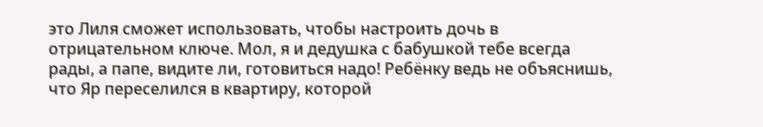это Лиля сможет использовать, чтобы настроить дочь в отрицательном ключе. Мол, я и дедушка с бабушкой тебе всегда рады, а папе, видите ли, готовиться надо! Ребёнку ведь не объяснишь, что Яр переселился в квартиру, которой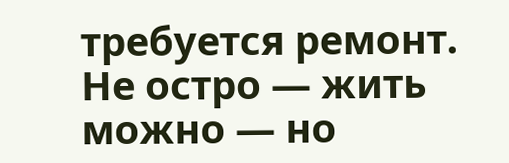требуется ремонт. Не остро — жить можно — но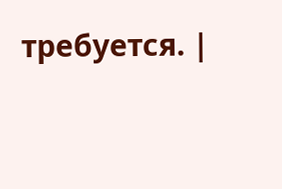требуется. |